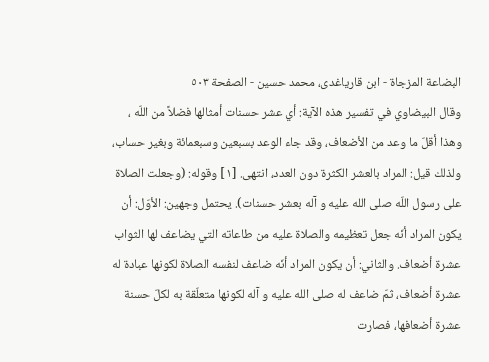البضاعة المزجاة - ابن قاریاغدی، محمد حسین - الصفحة ٥٠٣
وقال البيضاوي في تفسير هذه الآية: أي عشر حسنات أمثالها فضلاً من اللّه ، وهذا أقلّ ما وعد من الأضعاف، وقد جاء الوعد بسبعين وسبعمائة وبغير حساب، ولذلك قيل: المراد بالعشر الكثرة دون العدد، انتهى. [١] وقوله: (وجعلت الصلاة على رسول اللّه صلى الله عليه و آله بعشر حسنات). يحتمل وجهين: الأوّل: أن يكون المراد أنّه جعل تعظيمه والصلاة عليه من طاعاته التي يضاعف لها الثواب عشرة أضعاف. والثاني: أن يكون المراد أنّه ضاعف لنفسه الصلاة لكونها عبادة له عشرة أضعاف، ثمّ ضاعف له صلى الله عليه و آله لكونها متعلّقة به لكلّ حسنة عشرة أضعافها، فصارت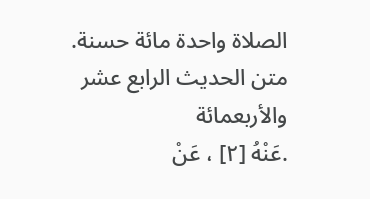الصلاة واحدة مائة حسنة.
متن الحديث الرابع عشر والأربعمائة
.عَنْهُ [٢] ، عَنْ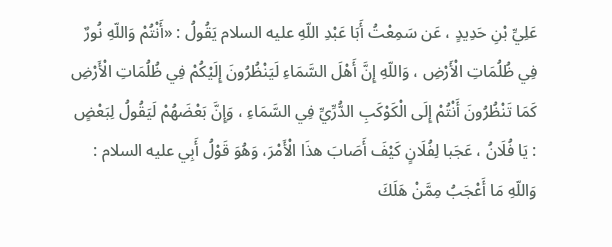عَلِيِّ بْنِ حَدِيدٍ ، عَن سَمِعْتُ أَبَا عَبْدِ اللّهِ عليه السلام يَقُولُ : «أَنْتُمْ وَاللّهِ نُورٌ فِي ظُلُمَاتِ الْأَرْضِ ، وَاللّهِ إِنَّ أَهْلَ السَّمَاءِ لَيَنْظُرُونَ إِلَيْكُمْ فِي ظُلُمَاتِ الْأَرْضِ كَمَا تَنْظُرُونَ أَنْتُمْ إِلَى الْكَوْكَبِ الدُّرِّيِّ فِي السَّمَاءِ ، وَإِنَّ بَعْضَهُمْ لَيَقُولُ لِبَعْضٍ : يَا فُلَانُ ، عَجَبا لِفُلَانٍ كَيْفَ أَصَابَ هذَا الْأَمْرَ، وَهُوَ قَوْلُ أَبِي عليه السلام : وَاللّهِ مَا أَعْجَبُ مِمَّنْ هَلَكَ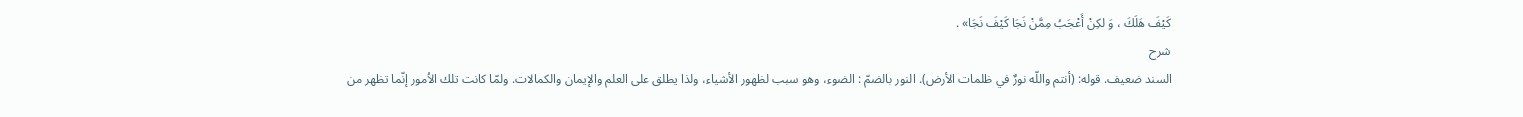كَيْفَ هَلَكَ ، وَ لكِنْ أَعْجَبُ مِمَّنْ نَجَا كَيْفَ نَجَا» .
شرح
السند ضعيف. قوله: (أنتم واللّه نورٌ في ظلمات الأرض). النور بالضمّ : الضوء، وهو سبب لظهور الأشياء، ولذا يطلق على العلم والإيمان والكمالات. ولمّا كانت تلك الاُمور إنّما تظهر من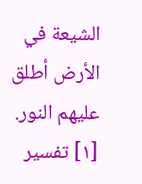الشيعة في الأرض أطلق عليهم النور.
[١] تفسير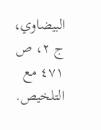البيضاوي، ج ٢، ص ٤٧١ مع التلخيص.